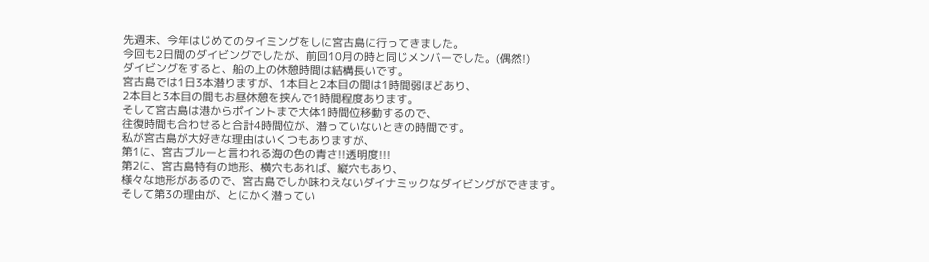先週末、今年はじめてのタイミングをしに宮古島に行ってきました。
今回も2日間のダイビングでしたが、前回10月の時と同じメンバーでした。(偶然!)
ダイビングをすると、船の上の休憩時間は結構長いです。
宮古島では1日3本潜りますが、1本目と2本目の間は1時間弱ほどあり、
2本目と3本目の間もお昼休憩を挟んで1時間程度あります。
そして宮古島は港からポイントまで大体1時間位移動するので、
往復時間も合わせると合計4時間位が、潜っていないときの時間です。
私が宮古島が大好きな理由はいくつもありますが、
第1に、宮古ブルーと言われる海の色の青さ!!透明度!!!
第2に、宮古島特有の地形、横穴もあれば、縦穴もあり、
様々な地形があるので、宮古島でしか味わえないダイナミックなダイビングができます。
そして第3の理由が、とにかく潜ってい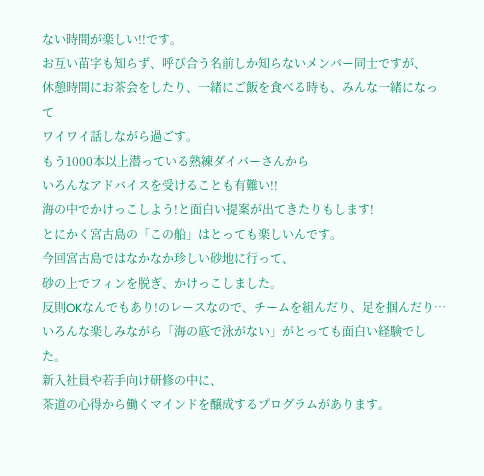ない時間が楽しい!!です。
お互い苗字も知らず、呼び合う名前しか知らないメンバー同士ですが、
休憩時間にお茶会をしたり、一緒にご飯を食べる時も、みんな一緒になって
ワイワイ話しながら過ごす。
もう1000本以上潜っている熟練ダイバーさんから
いろんなアドバイスを受けることも有難い!!
海の中でかけっこしよう!と面白い提案が出てきたりもします!
とにかく宮古島の「この船」はとっても楽しいんです。
今回宮古島ではなかなか珍しい砂地に行って、
砂の上でフィンを脱ぎ、かけっこしました。
反則OKなんでもあり!のレースなので、チームを組んだり、足を掴んだり…
いろんな楽しみながら「海の底で泳がない」がとっても面白い経験でした。
新入社員や若手向け研修の中に、
茶道の心得から働くマインドを醸成するプログラムがあります。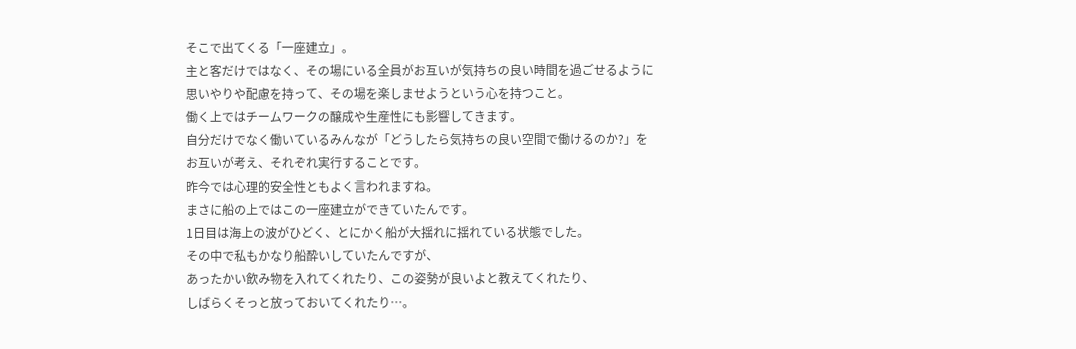そこで出てくる「一座建立」。
主と客だけではなく、その場にいる全員がお互いが気持ちの良い時間を過ごせるように
思いやりや配慮を持って、その場を楽しませようという心を持つこと。
働く上ではチームワークの醸成や生産性にも影響してきます。
自分だけでなく働いているみんなが「どうしたら気持ちの良い空間で働けるのか?」を
お互いが考え、それぞれ実行することです。
昨今では心理的安全性ともよく言われますね。
まさに船の上ではこの一座建立ができていたんです。
1日目は海上の波がひどく、とにかく船が大揺れに揺れている状態でした。
その中で私もかなり船酔いしていたんですが、
あったかい飲み物を入れてくれたり、この姿勢が良いよと教えてくれたり、
しばらくそっと放っておいてくれたり…。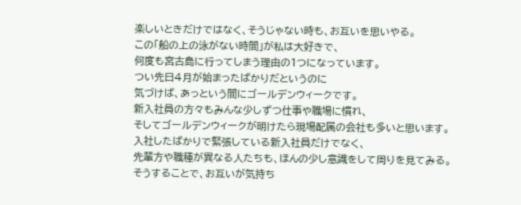楽しいときだけではなく、そうじゃない時も、お互いを思いやる。
この「船の上の泳がない時間」が私は大好きで、
何度も宮古島に行ってしまう理由の1つになっています。
つい先日4月が始まったばかりだというのに
気づけば、あっという間にゴールデンウィークです。
新入社員の方々もみんな少しずつ仕事や職場に慣れ、
そしてゴールデンウィークが明けたら現場配属の会社も多いと思います。
入社したばかりで緊張している新入社員だけでなく、
先輩方や職種が異なる人たちも、ほんの少し意識をして周りを見てみる。
そうすることで、お互いが気持ち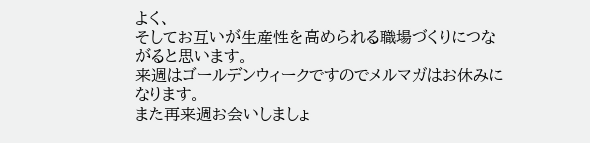よく、
そしてお互いが生産性を高められる職場づくりにつながると思います。
来週はゴールデンウィークですのでメルマガはお休みになります。
また再来週お会いしましょ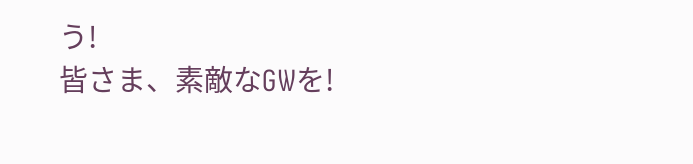う!
皆さま、素敵なGWを!